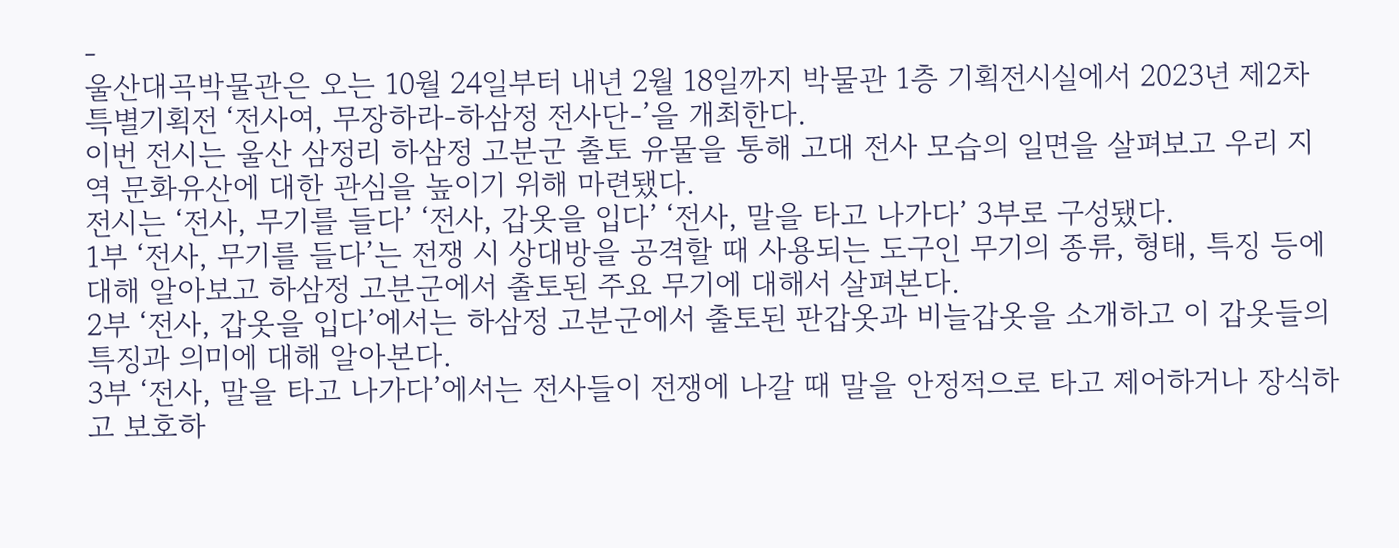-
울산대곡박물관은 오는 10월 24일부터 내년 2월 18일까지 박물관 1층 기획전시실에서 2023년 제2차 특별기획전 ‘전사여, 무장하라-하삼정 전사단-’을 개최한다.
이번 전시는 울산 삼정리 하삼정 고분군 출토 유물을 통해 고대 전사 모습의 일면을 살펴보고 우리 지역 문화유산에 대한 관심을 높이기 위해 마련됐다.
전시는 ‘전사, 무기를 들다’ ‘전사, 갑옷을 입다’ ‘전사, 말을 타고 나가다’ 3부로 구성됐다.
1부 ‘전사, 무기를 들다’는 전쟁 시 상대방을 공격할 때 사용되는 도구인 무기의 종류, 형태, 특징 등에 대해 알아보고 하삼정 고분군에서 출토된 주요 무기에 대해서 살펴본다.
2부 ‘전사, 갑옷을 입다’에서는 하삼정 고분군에서 출토된 판갑옷과 비늘갑옷을 소개하고 이 갑옷들의 특징과 의미에 대해 알아본다.
3부 ‘전사, 말을 타고 나가다’에서는 전사들이 전쟁에 나갈 때 말을 안정적으로 타고 제어하거나 장식하고 보호하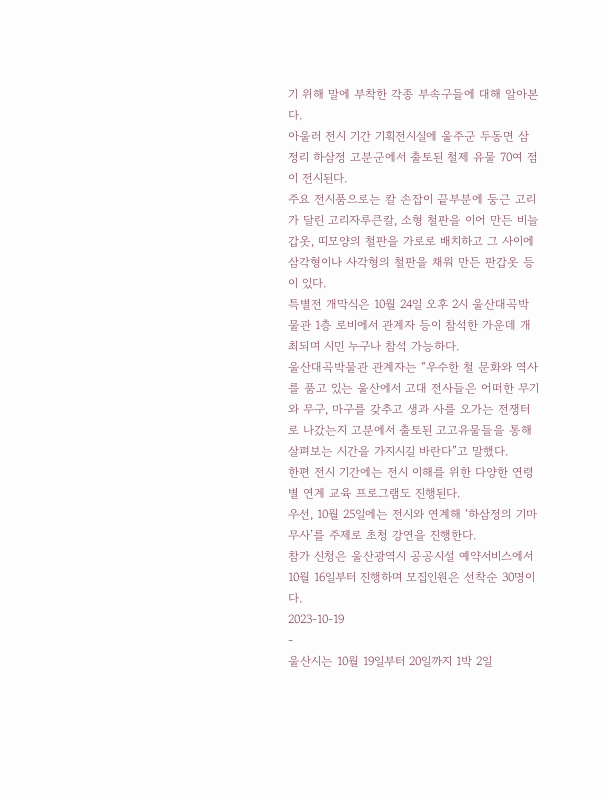기 위해 말에 부착한 각종 부속구들에 대해 알아본다.
아울러 전시 기간 기획전시실에 울주군 두동면 삼정리 하삼정 고분군에서 출토된 철제 유물 70여 점이 전시된다.
주요 전시품으로는 칼 손잡이 끝부분에 둥근 고리가 달린 고리자루큰칼, 소형 철판을 이어 만든 비늘갑옷, 띠모양의 철판을 가로로 배치하고 그 사이에 삼각형이나 사각형의 철판을 채워 만든 판갑옷 등이 있다.
특별전 개막식은 10월 24일 오후 2시 울산대곡박물관 1층 로비에서 관계자 등이 참석한 가운데 개최되며 시민 누구나 참석 가능하다.
울산대곡박물관 관계자는 “우수한 철 문화와 역사를 품고 있는 울산에서 고대 전사들은 어떠한 무기와 무구, 마구를 갖추고 생과 사를 오가는 전쟁터로 나갔는지 고분에서 출토된 고고유물들을 통해 살펴보는 시간을 가지시길 바란다”고 말했다.
한편 전시 기간에는 전시 이해를 위한 다양한 연령별 연계 교육 프로그램도 진행된다.
우선, 10월 25일에는 전시와 연계해 ‘하삼정의 기마무사’를 주제로 초청 강연을 진행한다.
참가 신청은 울산광역시 공공시설 예약서비스에서 10월 16일부터 진행하며 모집인원은 선착순 30명이다.
2023-10-19
-
울산시는 10월 19일부터 20일까지 1박 2일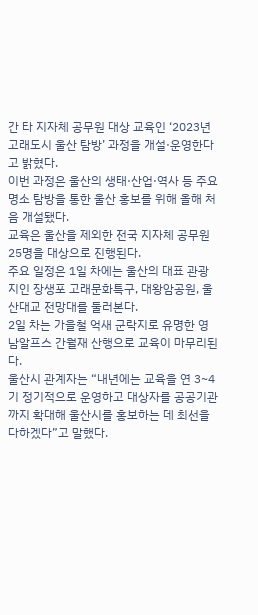간 타 지자체 공무원 대상 교육인 ‘2023년 고래도시 울산 탐방’ 과정을 개설·운영한다고 밝혔다.
이번 과정은 울산의 생태·산업·역사 등 주요 명소 탐방을 통한 울산 홍보를 위해 올해 처음 개설됐다.
교육은 울산을 제외한 전국 지자체 공무원 25명을 대상으로 진행된다.
주요 일정은 1일 차에는 울산의 대표 관광지인 장생포 고래문화특구, 대왕암공원, 울산대교 전망대를 둘러본다.
2일 차는 가을철 억새 군락지로 유명한 영남알프스 간월재 산행으로 교육이 마무리된다.
울산시 관계자는 “내년에는 교육을 연 3~4기 정기적으로 운영하고 대상자를 공공기관까지 확대해 울산시를 홍보하는 데 최선을 다하겠다”고 말했다.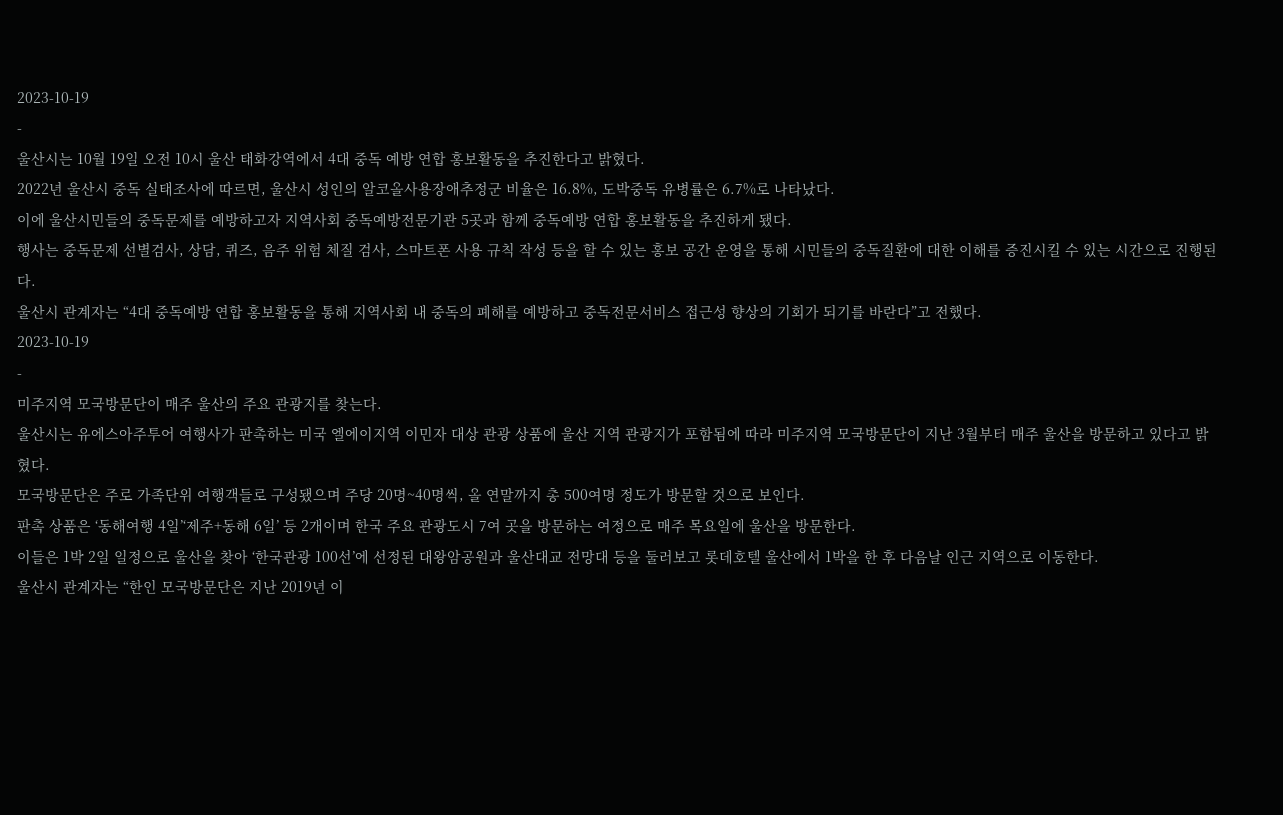2023-10-19
-
울산시는 10월 19일 오전 10시 울산 태화강역에서 4대 중독 예방 연합 홍보활동을 추진한다고 밝혔다.
2022년 울산시 중독 실태조사에 따르면, 울산시 성인의 알코올사용장애추정군 비율은 16.8%, 도박중독 유병률은 6.7%로 나타났다.
이에 울산시민들의 중독문제를 예방하고자 지역사회 중독예방전문기관 5곳과 함께 중독예방 연합 홍보활동을 추진하게 됐다.
행사는 중독문제 선별검사, 상담, 퀴즈, 음주 위험 체질 검사, 스마트폰 사용 규칙 작성 등을 할 수 있는 홍보 공간 운영을 통해 시민들의 중독질환에 대한 이해를 증진시킬 수 있는 시간으로 진행된다.
울산시 관계자는 “4대 중독예방 연합 홍보활동을 통해 지역사회 내 중독의 폐해를 예방하고 중독전문서비스 접근성 향상의 기회가 되기를 바란다”고 전했다.
2023-10-19
-
미주지역 모국방문단이 매주 울산의 주요 관광지를 찾는다.
울산시는 유에스아주투어 여행사가 판촉하는 미국 엘에이지역 이민자 대상 관광 상품에 울산 지역 관광지가 포함됨에 따라 미주지역 모국방문단이 지난 3월부터 매주 울산을 방문하고 있다고 밝혔다.
모국방문단은 주로 가족단위 여행객들로 구성됐으며 주당 20명~40명씩, 올 연말까지 총 500여명 정도가 방문할 것으로 보인다.
판촉 상품은 ‘동해여행 4일’‘제주+동해 6일’ 등 2개이며 한국 주요 관광도시 7여 곳을 방문하는 여정으로 매주 목요일에 울산을 방문한다.
이들은 1박 2일 일정으로 울산을 찾아 ‘한국관광 100선’에 선정된 대왕암공원과 울산대교 전망대 등을 둘러보고 롯데호텔 울산에서 1박을 한 후 다음날 인근 지역으로 이동한다.
울산시 관계자는 “한인 모국방문단은 지난 2019년 이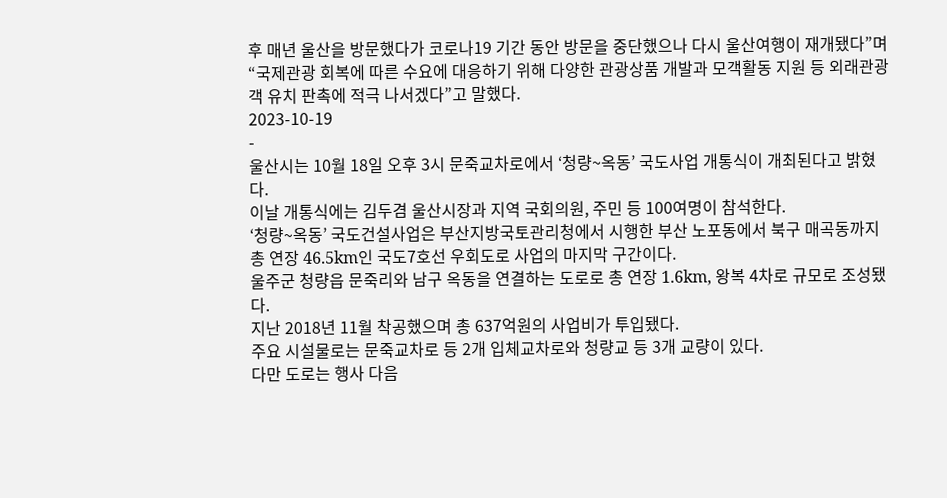후 매년 울산을 방문했다가 코로나19 기간 동안 방문을 중단했으나 다시 울산여행이 재개됐다”며 “국제관광 회복에 따른 수요에 대응하기 위해 다양한 관광상품 개발과 모객활동 지원 등 외래관광객 유치 판촉에 적극 나서겠다”고 말했다.
2023-10-19
-
울산시는 10월 18일 오후 3시 문죽교차로에서 ‘청량~옥동’ 국도사업 개통식이 개최된다고 밝혔다.
이날 개통식에는 김두겸 울산시장과 지역 국회의원, 주민 등 100여명이 참석한다.
‘청량~옥동’ 국도건설사업은 부산지방국토관리청에서 시행한 부산 노포동에서 북구 매곡동까지 총 연장 46.5km인 국도7호선 우회도로 사업의 마지막 구간이다.
울주군 청량읍 문죽리와 남구 옥동을 연결하는 도로로 총 연장 1.6km, 왕복 4차로 규모로 조성됐다.
지난 2018년 11월 착공했으며 총 637억원의 사업비가 투입됐다.
주요 시설물로는 문죽교차로 등 2개 입체교차로와 청량교 등 3개 교량이 있다.
다만 도로는 행사 다음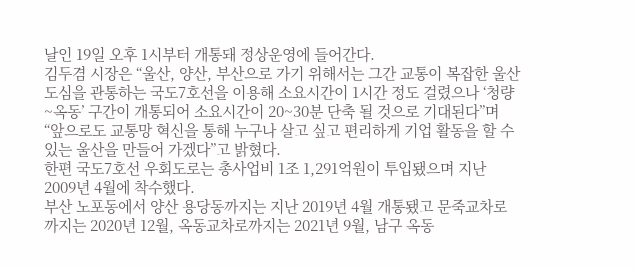날인 19일 오후 1시부터 개통돼 정상운영에 들어간다.
김두겸 시장은 “울산, 양산, 부산으로 가기 위해서는 그간 교통이 복잡한 울산 도심을 관통하는 국도7호선을 이용해 소요시간이 1시간 정도 걸렸으나 ‘청량~옥동’ 구간이 개통되어 소요시간이 20~30분 단축 될 것으로 기대된다”며 “앞으로도 교통망 혁신을 통해 누구나 살고 싶고 편리하게 기업 활동을 할 수 있는 울산을 만들어 가겠다”고 밝혔다.
한편 국도7호선 우회도로는 총사업비 1조 1,291억원이 투입됐으며 지난 2009년 4월에 착수했다.
부산 노포동에서 양산 용당동까지는 지난 2019년 4월 개통됐고 문죽교차로까지는 2020년 12월, 옥동교차로까지는 2021년 9월, 남구 옥동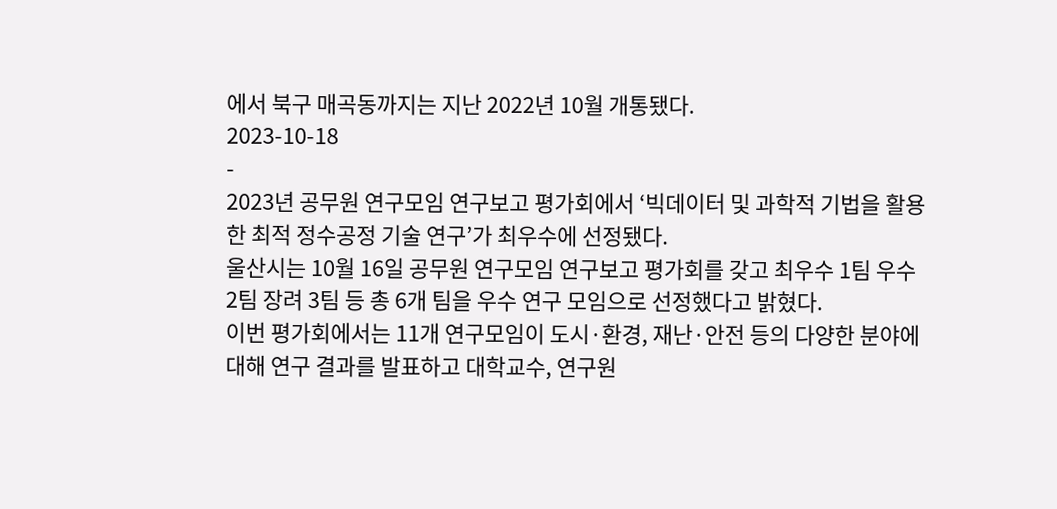에서 북구 매곡동까지는 지난 2022년 10월 개통됐다.
2023-10-18
-
2023년 공무원 연구모임 연구보고 평가회에서 ‘빅데이터 및 과학적 기법을 활용한 최적 정수공정 기술 연구’가 최우수에 선정됐다.
울산시는 10월 16일 공무원 연구모임 연구보고 평가회를 갖고 최우수 1팀 우수 2팀 장려 3팀 등 총 6개 팀을 우수 연구 모임으로 선정했다고 밝혔다.
이번 평가회에서는 11개 연구모임이 도시·환경, 재난·안전 등의 다양한 분야에 대해 연구 결과를 발표하고 대학교수, 연구원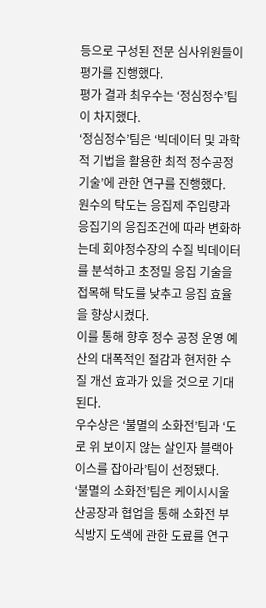등으로 구성된 전문 심사위원들이 평가를 진행했다.
평가 결과 최우수는 ‘정심정수’팀이 차지했다.
‘정심정수’팀은 ‘빅데이터 및 과학적 기법을 활용한 최적 정수공정 기술’에 관한 연구를 진행했다.
원수의 탁도는 응집제 주입량과 응집기의 응집조건에 따라 변화하는데 회야정수장의 수질 빅데이터를 분석하고 초정밀 응집 기술을 접목해 탁도를 낮추고 응집 효율을 향상시켰다.
이를 통해 향후 정수 공정 운영 예산의 대폭적인 절감과 현저한 수질 개선 효과가 있을 것으로 기대된다.
우수상은 ‘불멸의 소화전’팀과 ‘도로 위 보이지 않는 살인자 블랙아이스를 잡아라’팀이 선정됐다.
‘불멸의 소화전’팀은 케이시시울산공장과 협업을 통해 소화전 부식방지 도색에 관한 도료를 연구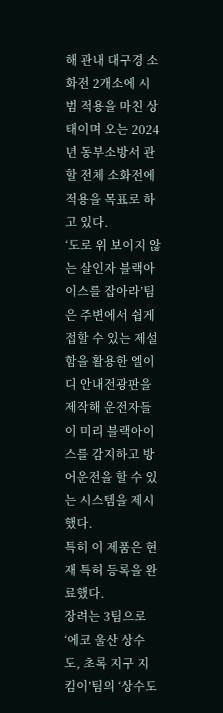해 관내 대구경 소화전 2개소에 시범 적용을 마친 상태이며 오는 2024년 동부소방서 관할 전체 소화전에 적용을 목표로 하고 있다.
‘도로 위 보이지 않는 살인자 블랙아이스를 잡아라’팀은 주변에서 쉽게 접할 수 있는 제설함을 활용한 엘이디 안내전광판을 제작해 운전자들이 미리 블랙아이스를 감지하고 방어운전을 할 수 있는 시스템을 제시했다.
특히 이 제품은 현재 특허 등록을 완료했다.
장려는 3팀으로 ‘에코 울산 상수도, 초록 지구 지킴이’팀의 ‘상수도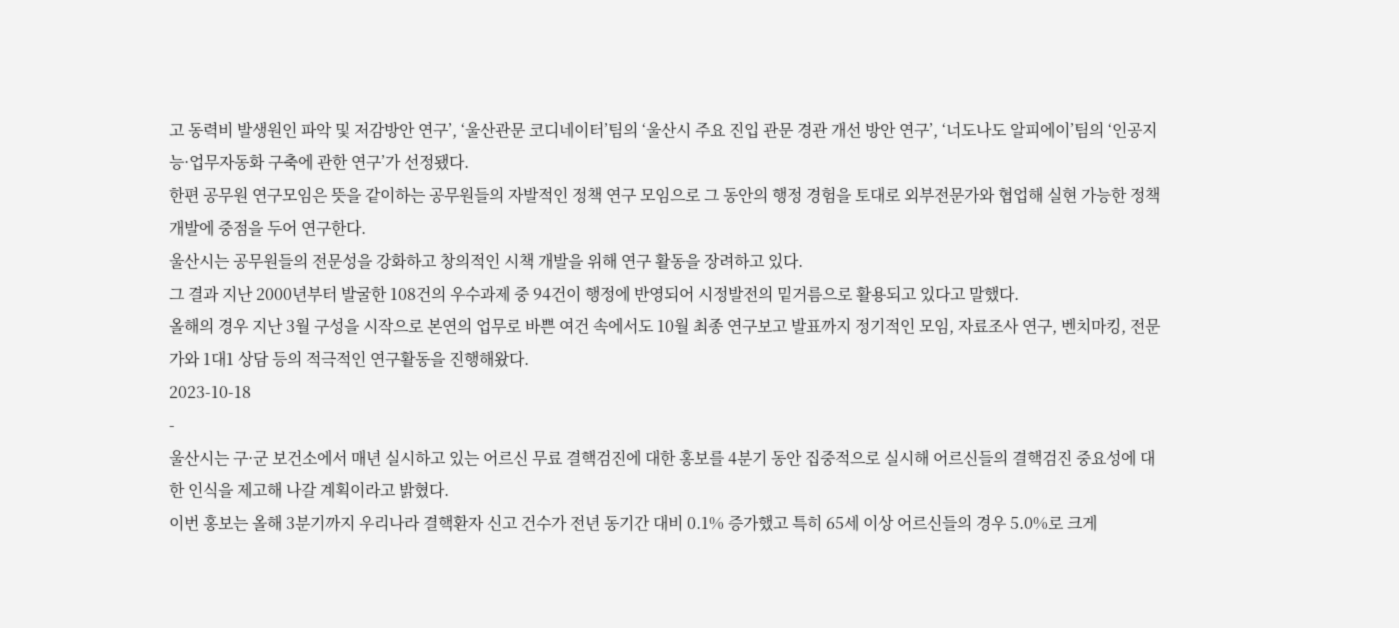고 동력비 발생원인 파악 및 저감방안 연구’, ‘울산관문 코디네이터’팀의 ‘울산시 주요 진입 관문 경관 개선 방안 연구’, ‘너도나도 알피에이’팀의 ‘인공지능·업무자동화 구축에 관한 연구’가 선정됐다.
한편 공무원 연구모임은 뜻을 같이하는 공무원들의 자발적인 정책 연구 모임으로 그 동안의 행정 경험을 토대로 외부전문가와 협업해 실현 가능한 정책개발에 중점을 두어 연구한다.
울산시는 공무원들의 전문성을 강화하고 창의적인 시책 개발을 위해 연구 활동을 장려하고 있다.
그 결과 지난 2000년부터 발굴한 108건의 우수과제 중 94건이 행정에 반영되어 시정발전의 밑거름으로 활용되고 있다고 말했다.
올해의 경우 지난 3월 구성을 시작으로 본연의 업무로 바쁜 여건 속에서도 10월 최종 연구보고 발표까지 정기적인 모임, 자료조사 연구, 벤치마킹, 전문가와 1대1 상담 등의 적극적인 연구활동을 진행해왔다.
2023-10-18
-
울산시는 구·군 보건소에서 매년 실시하고 있는 어르신 무료 결핵검진에 대한 홍보를 4분기 동안 집중적으로 실시해 어르신들의 결핵검진 중요성에 대한 인식을 제고해 나갈 계획이라고 밝혔다.
이번 홍보는 올해 3분기까지 우리나라 결핵환자 신고 건수가 전년 동기간 대비 0.1% 증가했고 특히 65세 이상 어르신들의 경우 5.0%로 크게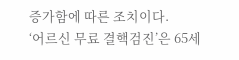증가함에 따른 조치이다.
‘어르신 무료 결핵검진’은 65세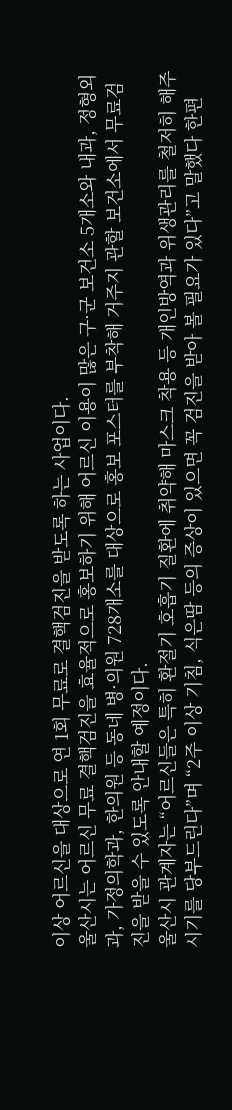이상 어르신을 대상으로 연 1회 무료로 결핵검진을 받도록 하는 사업이다.
울산시는 어르신 무료 결핵검진을 효율적으로 홍보하기 위해 어르신 이용이 많은 구·군 보건소 5개소와 내과, 정형외과, 가정의학과, 한의원 등 동네 병·의원 728개소를 대상으로 홍보 포스터를 부착해 거주지 관할 보건소에서 무료검진을 받을 수 있도록 안내할 예정이다.
울산시 관계자는 “어르신들은 특히 환절기 호흡기 질환에 취약해 마스크 착용 등 개인방역과 위생관리를 철저히 해주시기를 당부드린다”며 “2주 이상 기침, 식은땀 등의 증상이 있으면 꼭 검진을 받아 볼 필요가 있다”고 말했다 한편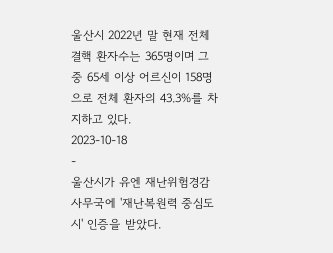울산시 2022년 말 현재 전체 결핵 환자수는 365명이며 그중 65세 이상 어르신이 158명으로 전체 환자의 43.3%를 차지하고 있다.
2023-10-18
-
울산시가 유엔 재난위험경감사무국에 '재난복원력 중심도시' 인증을 받았다.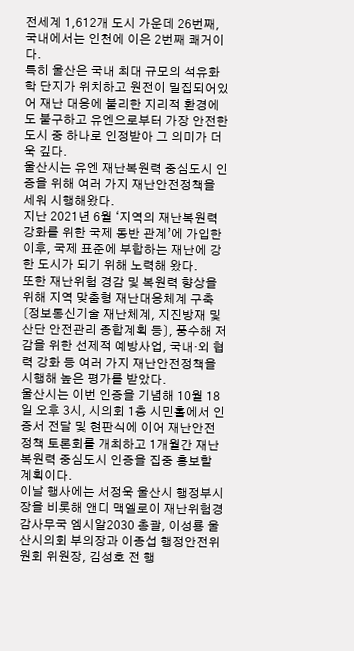전세계 1,612개 도시 가운데 26번째, 국내에서는 인천에 이은 2번째 쾌거이다.
특히 울산은 국내 최대 규모의 석유화학 단지가 위치하고 원전이 밀집되어있어 재난 대응에 불리한 지리적 환경에도 불구하고 유엔으로부터 가장 안전한 도시 중 하나로 인정받아 그 의미가 더욱 깊다.
울산시는 유엔 재난복원력 중심도시 인증을 위해 여러 가지 재난안전정책을 세워 시행해왔다.
지난 2021년 6월 ‘지역의 재난복원력 강화를 위한 국제 동반 관계’에 가입한 이후, 국제 표준에 부합하는 재난에 강한 도시가 되기 위해 노력해 왔다.
또한 재난위험 경감 및 복원력 향상을 위해 지역 맞춤형 재난대응체계 구축〔정보통신기술 재난체계, 지진방재 및 산단 안전관리 종합계획 등〕, 풍수해 저감을 위한 선제적 예방사업, 국내·외 협력 강화 등 여러 가지 재난안전정책을 시행해 높은 평가를 받았다.
울산시는 이번 인증을 기념해 10월 18일 오후 3시, 시의회 1층 시민홀에서 인증서 전달 및 현판식에 이어 재난안전정책 토론회를 개최하고 1개월간 재난복원력 중심도시 인증을 집중 홍보할 계획이다.
이날 행사에는 서정욱 울산시 행정부시장을 비롯해 앤디 맥엘로이 재난위험경감사무국 엠시알2030 총괄, 이성룡 울산시의회 부의장과 이종섭 행정안전위원회 위원장, 김성호 전 행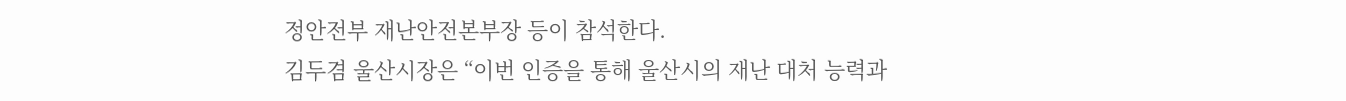정안전부 재난안전본부장 등이 참석한다.
김두겸 울산시장은 “이번 인증을 통해 울산시의 재난 대처 능력과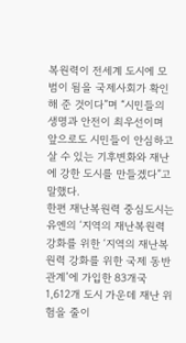복원력이 전세계 도시에 모범이 됨을 국제사회가 확인해 준 것이다”며 “시민들의 생명과 안전이 최우선이며 앞으로도 시민들이 안심하고 살 수 있는 기후변화와 재난에 강한 도시를 만들겠다”고 말했다.
한편 재난복원력 중심도시는 유엔의 ‘지역의 재난복원력 강화를 위한 ‘지역의 재난복원력 강화를 위한 국제 동반 관계’에 가입한 83개국 1,612개 도시 가운데 재난 위험을 줄이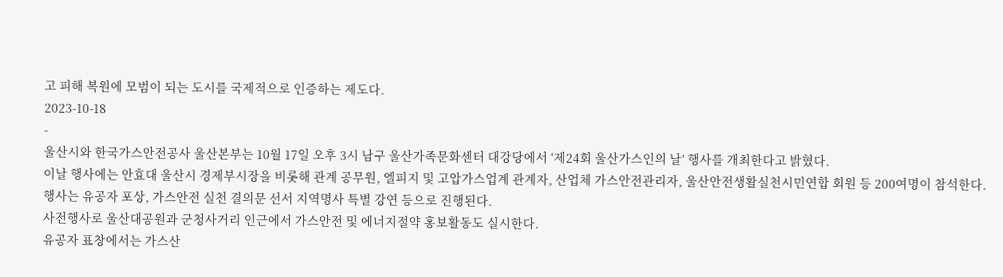고 피해 복원에 모범이 되는 도시를 국제적으로 인증하는 제도다.
2023-10-18
-
울산시와 한국가스안전공사 울산본부는 10월 17일 오후 3시 남구 울산가족문화센터 대강당에서 ‘제24회 울산가스인의 날’ 행사를 개최한다고 밝혔다.
이날 행사에는 안효대 울산시 경제부시장을 비롯해 관계 공무원, 엘피지 및 고압가스업계 관계자, 산업체 가스안전관리자, 울산안전생활실천시민연합 회원 등 200여명이 참석한다.
행사는 유공자 포상, 가스안전 실천 결의문 선서 지역명사 특별 강연 등으로 진행된다.
사전행사로 울산대공원과 군청사거리 인근에서 가스안전 및 에너지절약 홍보활동도 실시한다.
유공자 표창에서는 가스산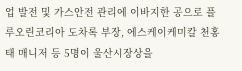업 발전 및 가스안전 관리에 이바지한 공으로 플루오린코리아 도차록 부장, 에스케이케미칼 천홍태 매니저 등 5명이 울산시장상을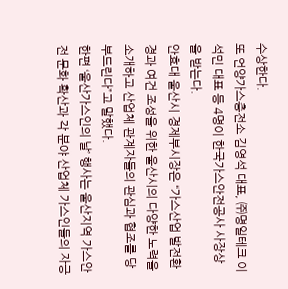수상한다.
또 언양가스충전소 김영석 대표, ㈜명일테크 이석민 대표 등 4명이 한국가스안전공사 사장상을 받는다.
안효대 울산시 경제부시장은 “가스산업 발전환경과 여건 조성을 위한 울산시의 다양한 노력을 소개하고 산업체 관계자들의 관심과 협조를 당부드린다”고 말했다.
한편 ‘울산가스인의 날’ 행사는 울산지역 가스안전 문화 확산과 각 분야 산업체 가스인들의 자긍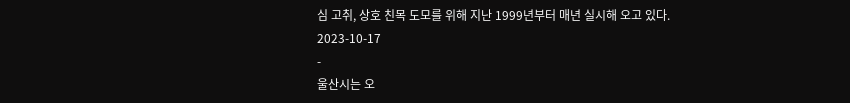심 고취, 상호 친목 도모를 위해 지난 1999년부터 매년 실시해 오고 있다.
2023-10-17
-
울산시는 오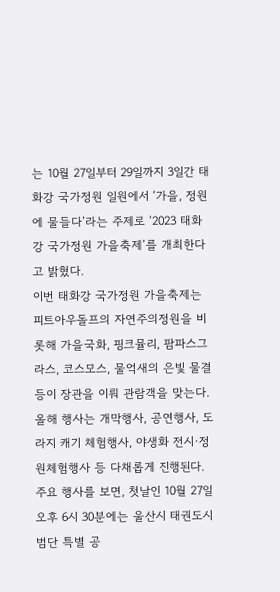는 10월 27일부터 29일까지 3일간 태화강 국가정원 일원에서 ‘가을, 정원에 물들다’라는 주제로 ‘2023 태화강 국가정원 가을축제’를 개최한다고 밝혔다.
이번 태화강 국가정원 가을축제는 피트아우돌프의 자연주의정원을 비롯해 가을국화, 핑크뮬리, 팜파스그라스, 코스모스, 물억새의 은빛 물결 등이 장관을 이뤄 관람객을 맞는다.
올해 행사는 개막행사, 공연행사, 도라지 캐기 체험행사, 야생화 전시·정원체험행사 등 다채롭게 진행된다.
주요 행사를 보면, 첫날인 10월 27일 오후 6시 30분에는 울산시 태권도시범단 특별 공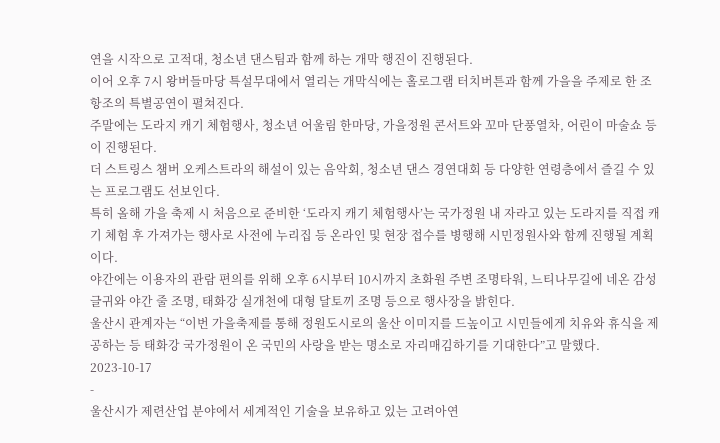연을 시작으로 고적대, 청소년 댄스팀과 함께 하는 개막 행진이 진행된다.
이어 오후 7시 왕버들마당 특설무대에서 열리는 개막식에는 홀로그램 터치버튼과 함께 가을을 주제로 한 조항조의 특별공연이 펼쳐진다.
주말에는 도라지 캐기 체험행사, 청소년 어울림 한마당, 가을정원 콘서트와 꼬마 단풍열차, 어린이 마술쇼 등이 진행된다.
더 스트링스 챔버 오케스트라의 해설이 있는 음악회, 청소년 댄스 경연대회 등 다양한 연령층에서 즐길 수 있는 프로그램도 선보인다.
특히 올해 가을 축제 시 처음으로 준비한 ‘도라지 캐기 체험행사’는 국가정원 내 자라고 있는 도라지를 직접 캐기 체험 후 가져가는 행사로 사전에 누리집 등 온라인 및 현장 접수를 병행해 시민정원사와 함께 진행될 계획이다.
야간에는 이용자의 관람 편의를 위해 오후 6시부터 10시까지 초화원 주변 조명타워, 느티나무길에 네온 감성 글귀와 야간 줄 조명, 태화강 실개천에 대형 달토끼 조명 등으로 행사장을 밝힌다.
울산시 관계자는 “이번 가을축제를 통해 정원도시로의 울산 이미지를 드높이고 시민들에게 치유와 휴식을 제공하는 등 태화강 국가정원이 온 국민의 사랑을 받는 명소로 자리매김하기를 기대한다”고 말했다.
2023-10-17
-
울산시가 제련산업 분야에서 세계적인 기술을 보유하고 있는 고려아연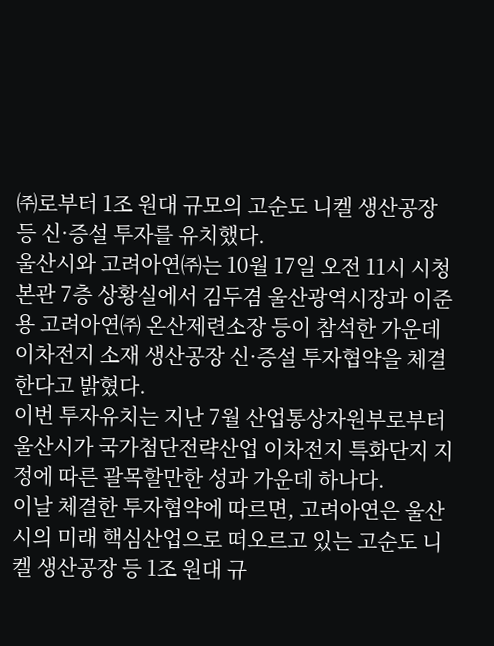㈜로부터 1조 원대 규모의 고순도 니켈 생산공장 등 신·증설 투자를 유치했다.
울산시와 고려아연㈜는 10월 17일 오전 11시 시청 본관 7층 상황실에서 김두겸 울산광역시장과 이준용 고려아연㈜ 온산제련소장 등이 참석한 가운데 이차전지 소재 생산공장 신·증설 투자협약을 체결한다고 밝혔다.
이번 투자유치는 지난 7월 산업통상자원부로부터 울산시가 국가첨단전략산업 이차전지 특화단지 지정에 따른 괄목할만한 성과 가운데 하나다.
이날 체결한 투자협약에 따르면, 고려아연은 울산시의 미래 핵심산업으로 떠오르고 있는 고순도 니켈 생산공장 등 1조 원대 규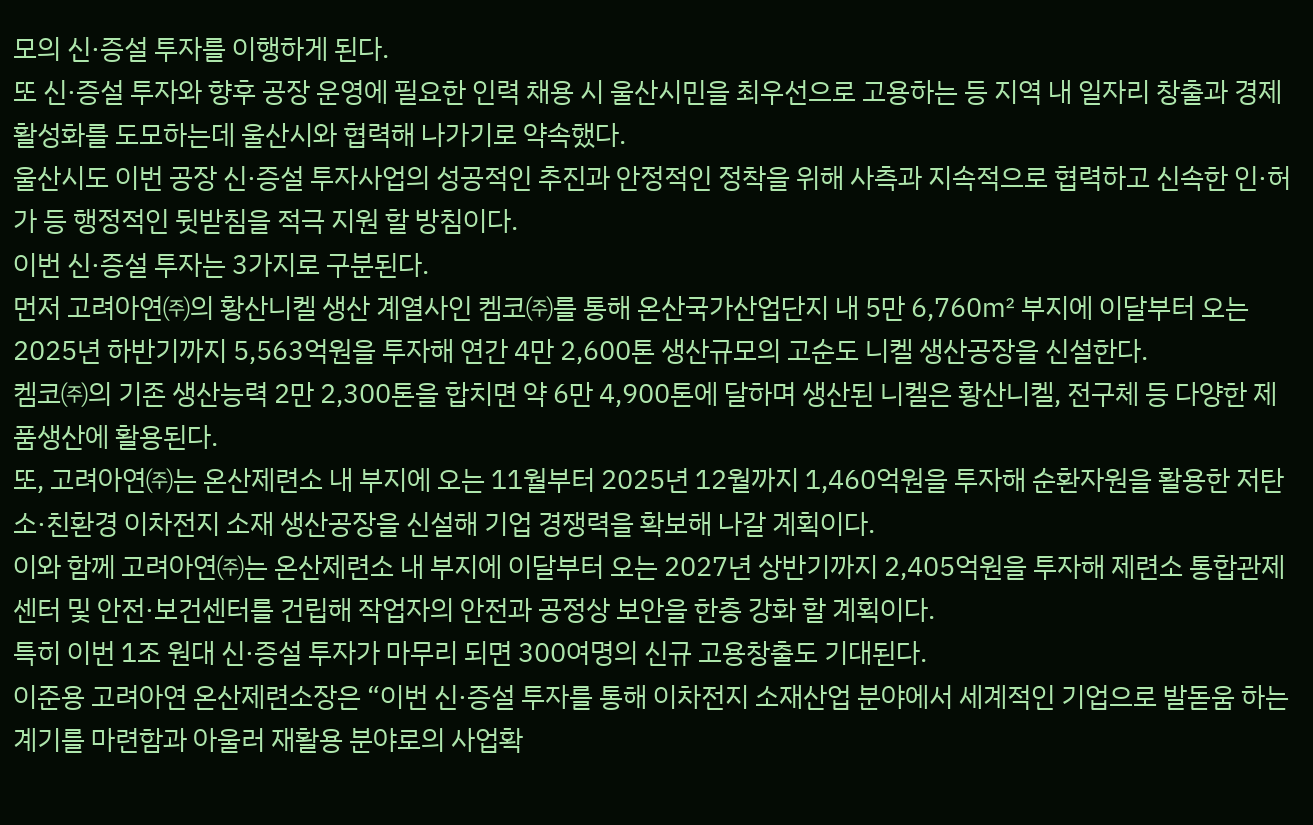모의 신·증설 투자를 이행하게 된다.
또 신·증설 투자와 향후 공장 운영에 필요한 인력 채용 시 울산시민을 최우선으로 고용하는 등 지역 내 일자리 창출과 경제 활성화를 도모하는데 울산시와 협력해 나가기로 약속했다.
울산시도 이번 공장 신·증설 투자사업의 성공적인 추진과 안정적인 정착을 위해 사측과 지속적으로 협력하고 신속한 인·허가 등 행정적인 뒷받침을 적극 지원 할 방침이다.
이번 신·증설 투자는 3가지로 구분된다.
먼저 고려아연㈜의 황산니켈 생산 계열사인 켐코㈜를 통해 온산국가산업단지 내 5만 6,760㎡ 부지에 이달부터 오는 2025년 하반기까지 5,563억원을 투자해 연간 4만 2,600톤 생산규모의 고순도 니켈 생산공장을 신설한다.
켐코㈜의 기존 생산능력 2만 2,300톤을 합치면 약 6만 4,900톤에 달하며 생산된 니켈은 황산니켈, 전구체 등 다양한 제품생산에 활용된다.
또, 고려아연㈜는 온산제련소 내 부지에 오는 11월부터 2025년 12월까지 1,460억원을 투자해 순환자원을 활용한 저탄소·친환경 이차전지 소재 생산공장을 신설해 기업 경쟁력을 확보해 나갈 계획이다.
이와 함께 고려아연㈜는 온산제련소 내 부지에 이달부터 오는 2027년 상반기까지 2,405억원을 투자해 제련소 통합관제센터 및 안전·보건센터를 건립해 작업자의 안전과 공정상 보안을 한층 강화 할 계획이다.
특히 이번 1조 원대 신·증설 투자가 마무리 되면 300여명의 신규 고용창출도 기대된다.
이준용 고려아연 온산제련소장은 “이번 신·증설 투자를 통해 이차전지 소재산업 분야에서 세계적인 기업으로 발돋움 하는 계기를 마련함과 아울러 재활용 분야로의 사업확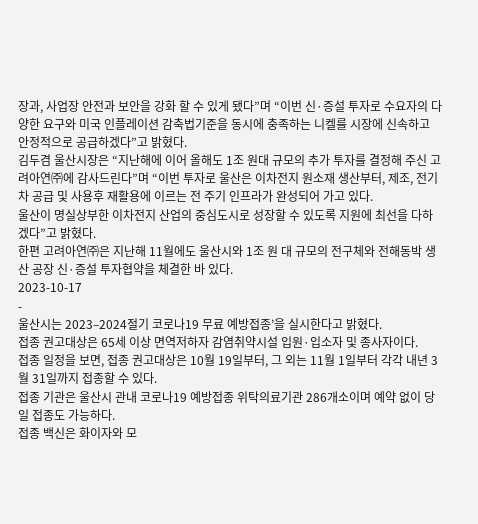장과, 사업장 안전과 보안을 강화 할 수 있게 됐다”며 “이번 신·증설 투자로 수요자의 다양한 요구와 미국 인플레이션 감축법기준을 동시에 충족하는 니켈를 시장에 신속하고 안정적으로 공급하겠다”고 밝혔다.
김두겸 울산시장은 “지난해에 이어 올해도 1조 원대 규모의 추가 투자를 결정해 주신 고려아연㈜에 감사드린다”며 “이번 투자로 울산은 이차전지 원소재 생산부터, 제조, 전기차 공급 및 사용후 재활용에 이르는 전 주기 인프라가 완성되어 가고 있다.
울산이 명실상부한 이차전지 산업의 중심도시로 성장할 수 있도록 지원에 최선을 다하겠다”고 밝혔다.
한편 고려아연㈜은 지난해 11월에도 울산시와 1조 원 대 규모의 전구체와 전해동박 생산 공장 신·증설 투자협약을 체결한 바 있다.
2023-10-17
-
울산시는 2023–2024절기 코로나19 무료 예방접종’을 실시한다고 밝혔다.
접종 권고대상은 65세 이상 면역저하자 감염취약시설 입원·입소자 및 종사자이다.
접종 일정을 보면, 접종 권고대상은 10월 19일부터, 그 외는 11월 1일부터 각각 내년 3월 31일까지 접종할 수 있다.
접종 기관은 울산시 관내 코로나19 예방접종 위탁의료기관 286개소이며 예약 없이 당일 접종도 가능하다.
접종 백신은 화이자와 모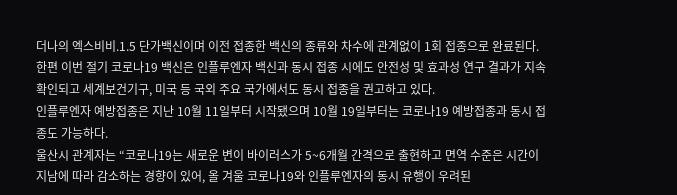더나의 엑스비비.1.5 단가백신이며 이전 접종한 백신의 종류와 차수에 관계없이 1회 접종으로 완료된다.
한편 이번 절기 코로나19 백신은 인플루엔자 백신과 동시 접종 시에도 안전성 및 효과성 연구 결과가 지속 확인되고 세계보건기구, 미국 등 국외 주요 국가에서도 동시 접종을 권고하고 있다.
인플루엔자 예방접종은 지난 10월 11일부터 시작됐으며 10월 19일부터는 코로나19 예방접종과 동시 접종도 가능하다.
울산시 관계자는 “코로나19는 새로운 변이 바이러스가 5~6개월 간격으로 출현하고 면역 수준은 시간이 지남에 따라 감소하는 경향이 있어, 올 겨울 코로나19와 인플루엔자의 동시 유행이 우려된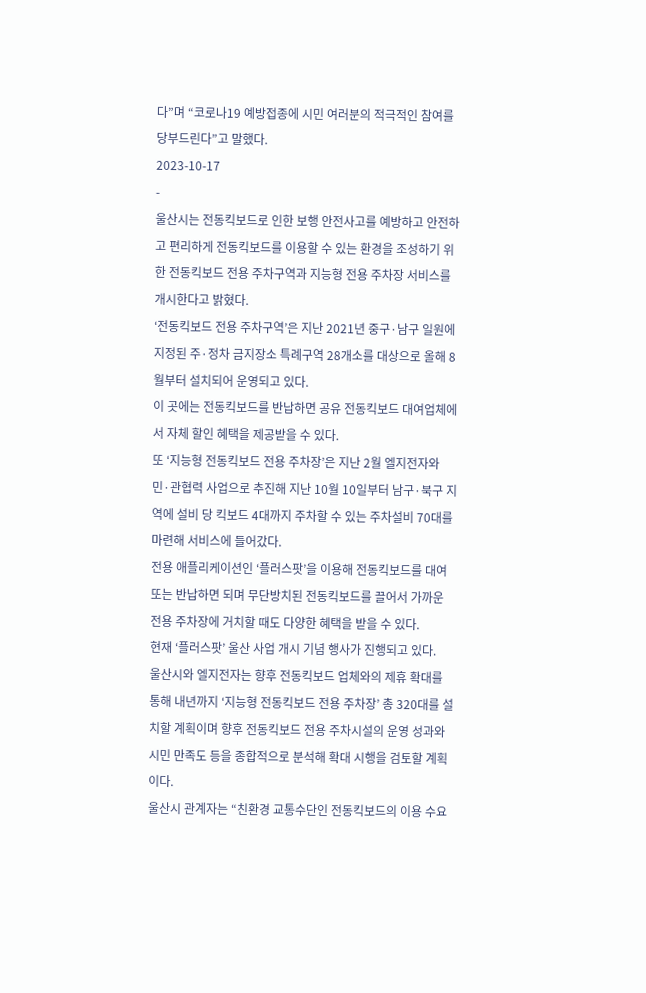다”며 “코로나19 예방접종에 시민 여러분의 적극적인 참여를 당부드린다”고 말했다.
2023-10-17
-
울산시는 전동킥보드로 인한 보행 안전사고를 예방하고 안전하고 편리하게 전동킥보드를 이용할 수 있는 환경을 조성하기 위한 전동킥보드 전용 주차구역과 지능형 전용 주차장 서비스를 개시한다고 밝혔다.
‘전동킥보드 전용 주차구역’은 지난 2021년 중구·남구 일원에 지정된 주·정차 금지장소 특례구역 28개소를 대상으로 올해 8월부터 설치되어 운영되고 있다.
이 곳에는 전동킥보드를 반납하면 공유 전동킥보드 대여업체에서 자체 할인 혜택을 제공받을 수 있다.
또 ‘지능형 전동킥보드 전용 주차장’은 지난 2월 엘지전자와 민·관협력 사업으로 추진해 지난 10월 10일부터 남구·북구 지역에 설비 당 킥보드 4대까지 주차할 수 있는 주차설비 70대를 마련해 서비스에 들어갔다.
전용 애플리케이션인 ‘플러스팟’을 이용해 전동킥보드를 대여 또는 반납하면 되며 무단방치된 전동킥보드를 끌어서 가까운 전용 주차장에 거치할 때도 다양한 혜택을 받을 수 있다.
현재 ‘플러스팟’ 울산 사업 개시 기념 행사가 진행되고 있다.
울산시와 엘지전자는 향후 전동킥보드 업체와의 제휴 확대를 통해 내년까지 ‘지능형 전동킥보드 전용 주차장’ 총 320대를 설치할 계획이며 향후 전동킥보드 전용 주차시설의 운영 성과와 시민 만족도 등을 종합적으로 분석해 확대 시행을 검토할 계획이다.
울산시 관계자는 “친환경 교통수단인 전동킥보드의 이용 수요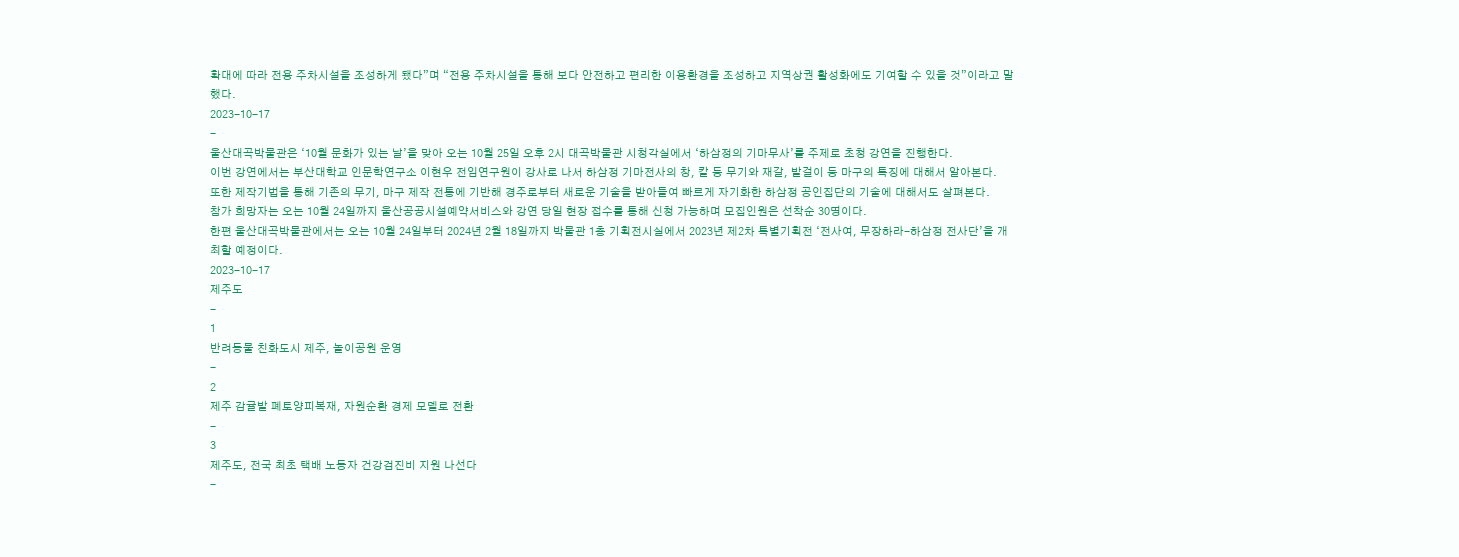확대에 따라 전용 주차시설을 조성하게 됐다”며 “전용 주차시설을 통해 보다 안전하고 편리한 이용환경을 조성하고 지역상권 활성화에도 기여할 수 있을 것”이라고 말했다.
2023-10-17
-
울산대곡박물관은 ‘10월 문화가 있는 날’을 맞아 오는 10월 25일 오후 2시 대곡박물관 시청각실에서 ‘하삼정의 기마무사’를 주제로 초청 강연을 진행한다.
이번 강연에서는 부산대학교 인문학연구소 이현우 전임연구원이 강사로 나서 하삼정 기마전사의 창, 칼 등 무기와 재갈, 발걸이 등 마구의 특징에 대해서 알아본다.
또한 제작기법을 통해 기존의 무기, 마구 제작 전통에 기반해 경주로부터 새로운 기술을 받아들여 빠르게 자기화한 하삼정 공인집단의 기술에 대해서도 살펴본다.
참가 희망자는 오는 10월 24일까지 울산공공시설예약서비스와 강연 당일 현장 접수를 통해 신청 가능하며 모집인원은 선착순 30명이다.
한편 울산대곡박물관에서는 오는 10월 24일부터 2024년 2월 18일까지 박물관 1층 기획전시실에서 2023년 제2차 특별기획전 ‘전사여, 무장하라-하삼정 전사단’을 개최할 예정이다.
2023-10-17
제주도
-
1
반려동물 친화도시 제주, 놀이공원 운영
-
2
제주 감귤밭 폐토양피복재, 자원순환 경제 모델로 전환
-
3
제주도, 전국 최초 택배 노동자 건강검진비 지원 나선다
-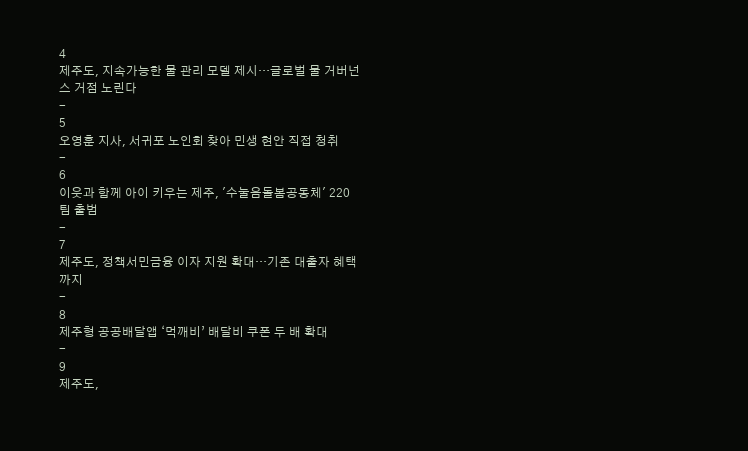4
제주도, 지속가능한 물 관리 모델 제시…글로벌 물 거버넌스 거점 노린다
-
5
오영훈 지사, 서귀포 노인회 찾아 민생 현안 직접 청취
-
6
이웃과 함께 아이 키우는 제주, '수눌음돌봄공동체' 220팀 출범
-
7
제주도, 정책서민금융 이자 지원 확대…기존 대출자 혜택까지
-
8
제주형 공공배달앱 ‘먹깨비’ 배달비 쿠폰 두 배 확대
-
9
제주도,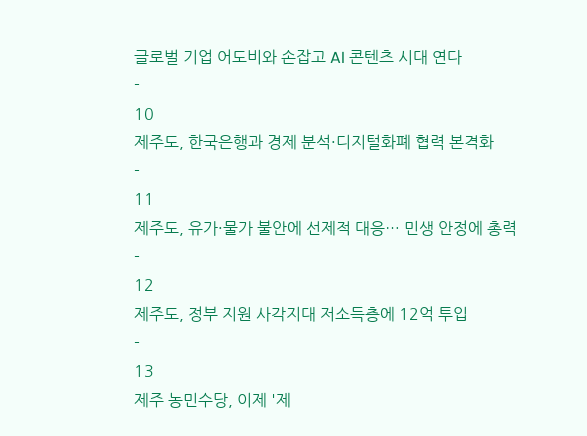글로벌 기업 어도비와 손잡고 AI 콘텐츠 시대 연다
-
10
제주도, 한국은행과 경제 분석·디지털화폐 협력 본격화
-
11
제주도, 유가·물가 불안에 선제적 대응… 민생 안정에 총력
-
12
제주도, 정부 지원 사각지대 저소득층에 12억 투입
-
13
제주 농민수당, 이제 '제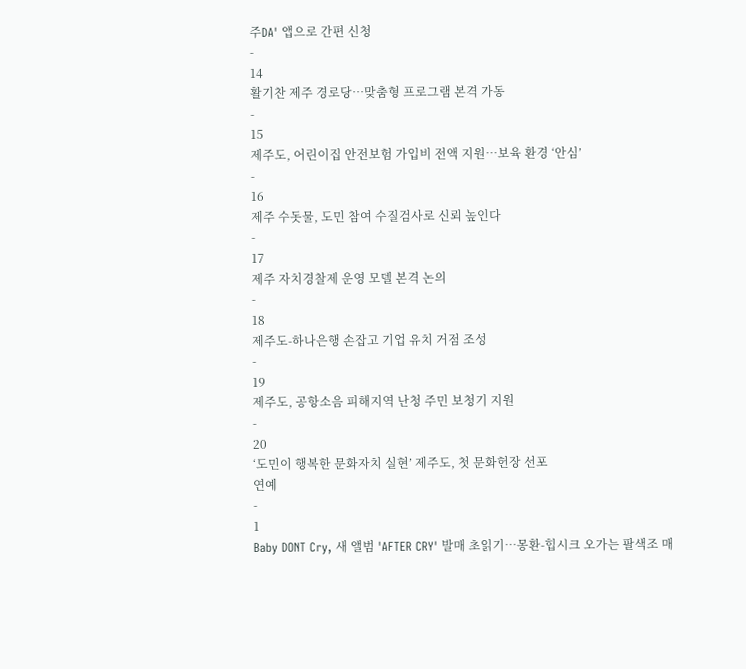주DA' 앱으로 간편 신청
-
14
활기찬 제주 경로당…맞춤형 프로그램 본격 가동
-
15
제주도, 어린이집 안전보험 가입비 전액 지원…보육 환경 ‘안심’
-
16
제주 수돗물, 도민 참여 수질검사로 신뢰 높인다
-
17
제주 자치경찰제 운영 모델 본격 논의
-
18
제주도-하나은행 손잡고 기업 유치 거점 조성
-
19
제주도, 공항소음 피해지역 난청 주민 보청기 지원
-
20
‘도민이 행복한 문화자치 실현’ 제주도, 첫 문화헌장 선포
연예
-
1
Baby DONT Cry, 새 앨범 'AFTER CRY' 발매 초읽기…몽환-힙시크 오가는 팔색조 매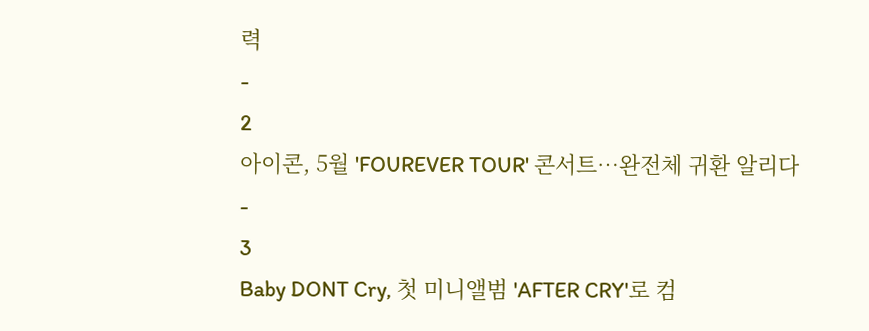력
-
2
아이콘, 5월 'FOUREVER TOUR' 콘서트…완전체 귀환 알리다
-
3
Baby DONT Cry, 첫 미니앨범 'AFTER CRY'로 컴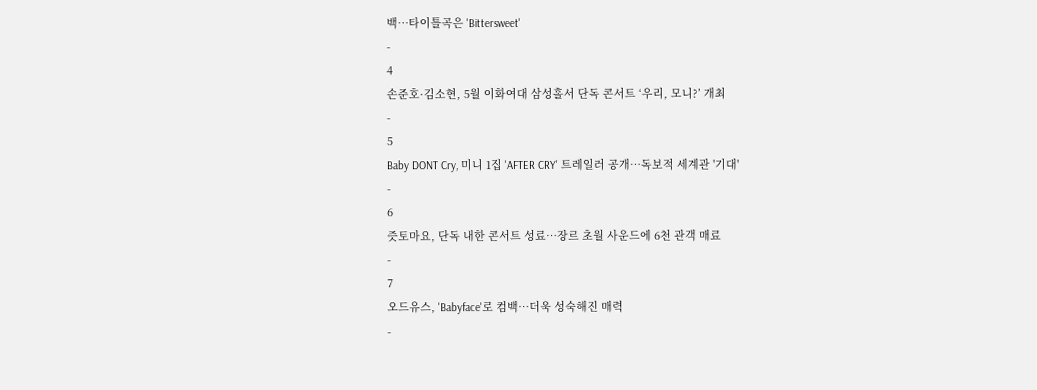백…타이틀곡은 'Bittersweet'
-
4
손준호·김소현, 5월 이화여대 삼성홀서 단독 콘서트 ‘우리, 모니?’ 개최
-
5
Baby DONT Cry, 미니 1집 'AFTER CRY' 트레일러 공개…독보적 세계관 '기대'
-
6
즛토마요, 단독 내한 콘서트 성료…장르 초월 사운드에 6천 관객 매료
-
7
오드유스, 'Babyface'로 컴백…더욱 성숙해진 매력
-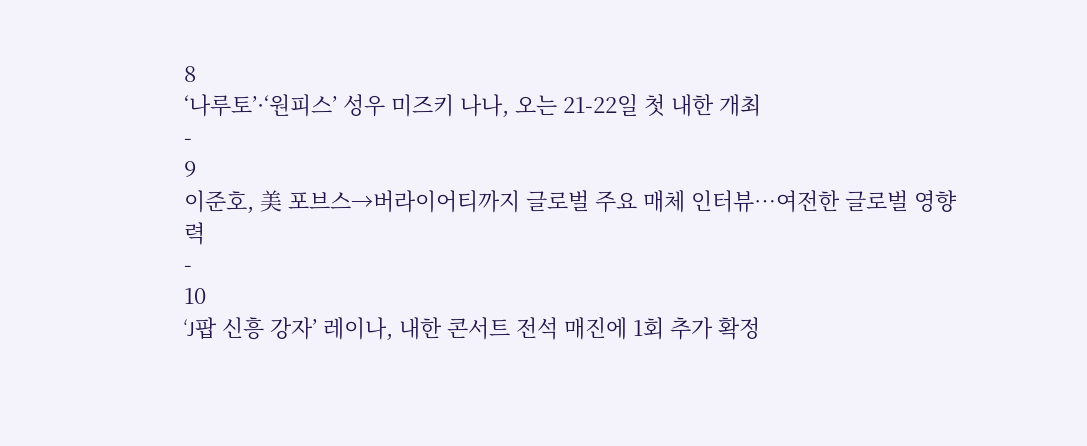8
‘나루토’·‘원피스’ 성우 미즈키 나나, 오는 21-22일 첫 내한 개최
-
9
이준호, 美 포브스→버라이어티까지 글로벌 주요 매체 인터뷰…여전한 글로벌 영향력
-
10
‘J팝 신흥 강자’ 레이나, 내한 콘서트 전석 매진에 1회 추가 확정